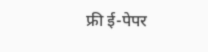फ्री ई-पेपर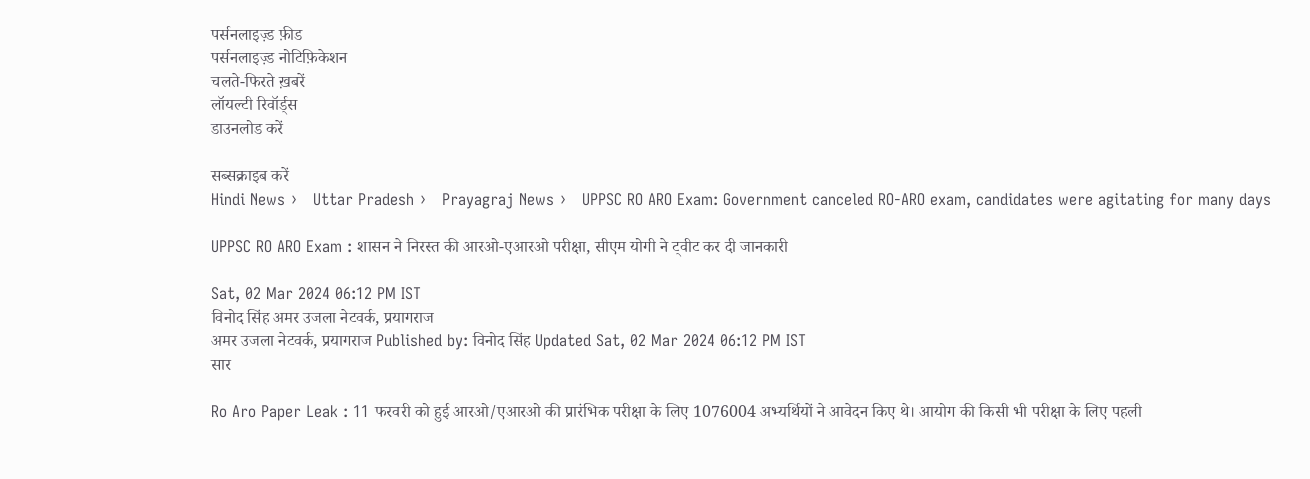पर्सनलाइज़्ड फ़ीड
पर्सनलाइज़्ड नोटिफ़िकेशन
चलते-फिरते ख़बरें
लॉयल्टी रिवॉर्ड्स
डाउनलोड करें

सब्सक्राइब करें
Hindi News ›   Uttar Pradesh ›   Prayagraj News ›   UPPSC RO ARO Exam: Government canceled RO-ARO exam, candidates were agitating for many days

UPPSC RO ARO Exam : शासन ने निरस्त की आरओ-एआरओ परीक्षा, सीएम योगी ने ट्वीट कर दी जानकारी

Sat, 02 Mar 2024 06:12 PM IST
विनोद सिंह अमर उजला नेटवर्क, प्रयागराज
अमर उजला नेटवर्क, प्रयागराज Published by: विनोद सिंह Updated Sat, 02 Mar 2024 06:12 PM IST
सार

Ro Aro Paper Leak : 11 फरवरी को हुई आरओ/एआरओ की प्रारंभिक परीक्षा के लिए 1076004 अभ्यर्थियों ने आवेदन किए थे। आयोग की किसी भी परीक्षा के लिए पहली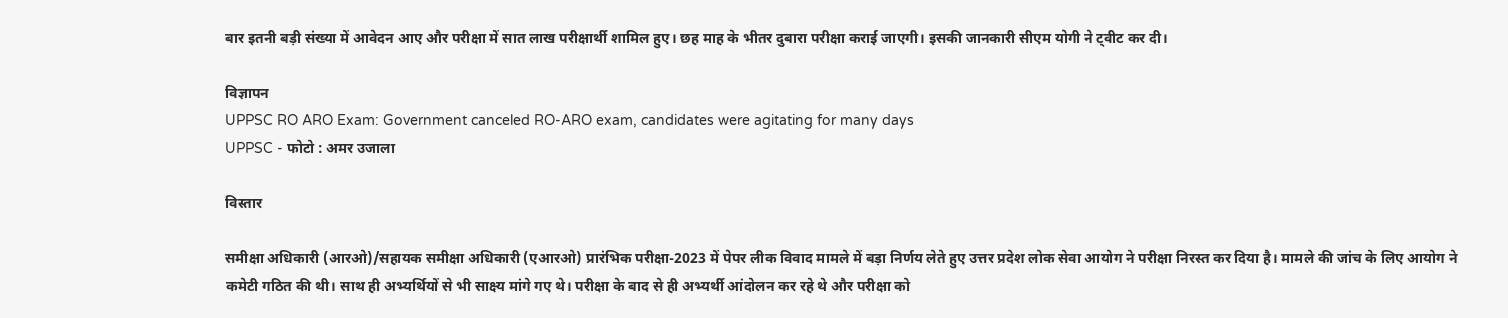बार इतनी बड़ी संख्या में आवेदन आए और परीक्षा में सात लाख परीक्षार्थी शामिल हुए। छह माह के भीतर दुबारा परीक्षा कराई जाएगी। इसकी जानकारी सीएम योगी ने ट्वीट कर दी।

विज्ञापन
UPPSC RO ARO Exam: Government canceled RO-ARO exam, candidates were agitating for many days
UPPSC - फोटो : अमर उजाला

विस्तार

समीक्षा अधिकारी (आरओ)/सहायक समीक्षा अधिकारी (एआरओ) प्रारंभिक परीक्षा-2023 में पेपर लीक विवाद मामले में बड़ा निर्णय लेते हुए उत्तर प्रदेश लोक सेवा आयोग ने परीक्षा निरस्त कर दिया है। मामले की जांच के लिए आयोग ने कमेटी गठित की थी। साथ ही अभ्यर्थियों से भी साक्ष्य मांगे गए थे। परीक्षा के बाद से ही अभ्यर्थी आंदोलन कर रहे थे और परीक्षा को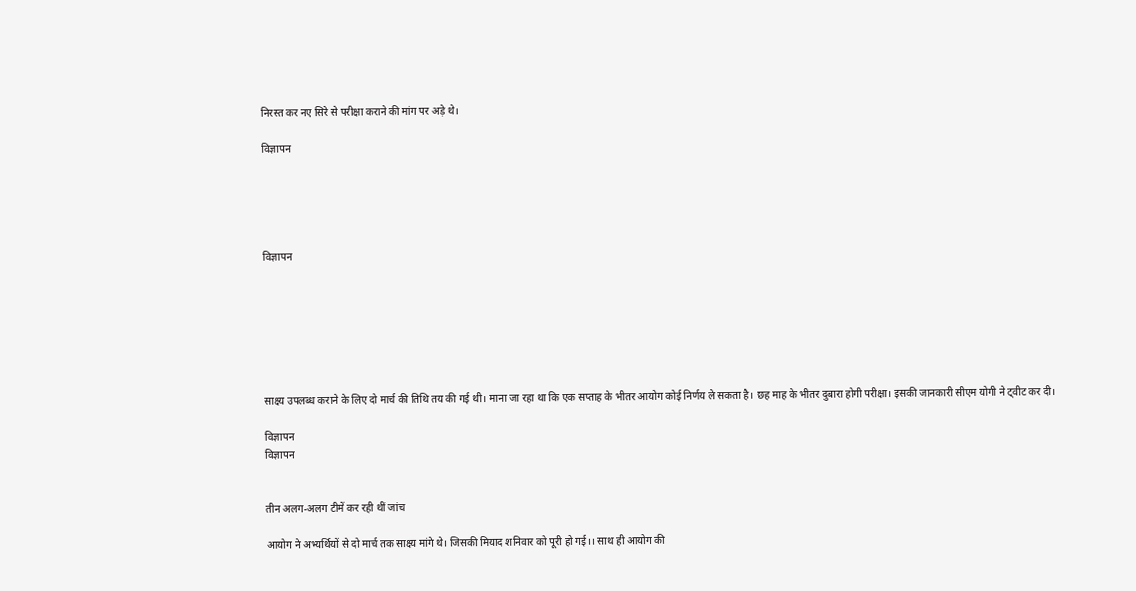निरस्त कर नए सिरे से परीक्षा कराने की मांग पर अड़े थे।

विज्ञापन





विज्ञापन







साक्ष्य उपलब्ध कराने के लिए दो मार्च की तिथि तय की गई थी। माना जा रहा था कि एक सप्ताह के भीतर आयोग कोई निर्णय ले सकता है। छह माह के भीतर दुबारा होगी परीक्षा। इसकी जानकारी सीएम योगी ने ट्वीट कर दी।

विज्ञापन
विज्ञापन


तीन अलग-अलग टीमें कर रही थीं जांच

आयोग ने अभ्यर्थियों से दो मार्च तक साक्ष्य मांगे थे। जिसकी मियाद शनिवार को पूरी हो गई।। साथ ही आयोग की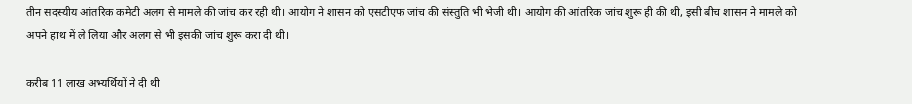तीन सदस्यीय आंतरिक कमेटी अलग से मामले की जांच कर रही थी। आयोग ने शासन को एसटीएफ जांच की संस्तुति भी भेजी थी। आयोग की आंतरिक जांच शुरू ही की थी, इसी बीच शासन ने मामले को अपने हाथ में ले लिया और अलग से भी इसकी जांच शुरू करा दी थी।

करीब 11 लाख अभ्यर्थियों ने दी थी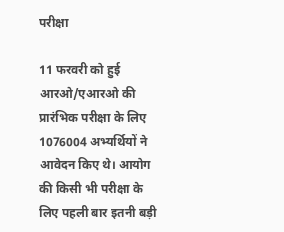परीक्षा

11 फरवरी को हुई आरओ/एआरओ की प्रारंभिक परीक्षा के लिए 1076004 अभ्यर्थियों ने आवेदन किए थे। आयोग की किसी भी परीक्षा के लिए पहली बार इतनी बड़ी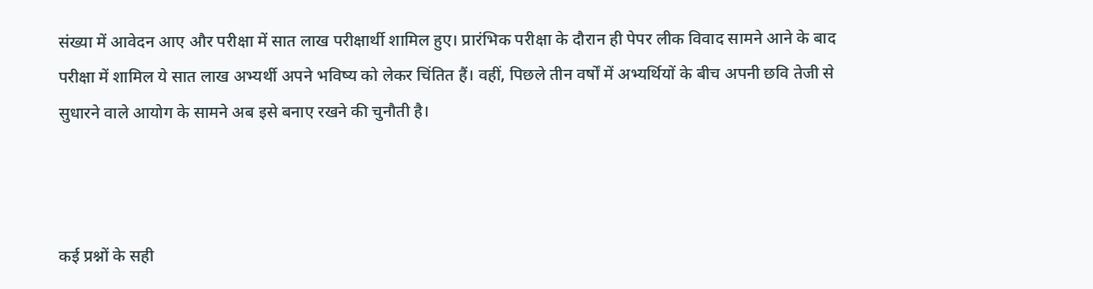संख्या में आवेदन आए और परीक्षा में सात लाख परीक्षार्थी शामिल हुए। प्रारंभिक परीक्षा के दौरान ही पेपर लीक विवाद सामने आने के बाद परीक्षा में शामिल ये सात लाख अभ्यर्थी अपने भविष्य को लेकर चिंतित हैं। वहीं, पिछले तीन वर्षों में अभ्यर्थियों के बीच अपनी छवि तेजी से सुधारने वाले आयोग के सामने अब इसे बनाए रखने की चुनौती है।



कई प्रश्नों के सही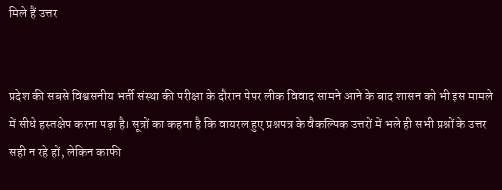मिले हैं उत्तर


प्रदेश की सबसे विश्वसनीय भर्ती संस्था की परीक्षा के दौरान पेपर लीक विवाद सामने आने के बाद शासन को भी इस मामले में सीधे हस्तक्षेप करना पड़ा है। सूत्रों का कहना है कि वायरल हुए प्रश्नपत्र के वैकल्पिक उत्तरों में भले ही सभी प्रश्नों के उत्तर सही न रहे हों, लेकिन काफी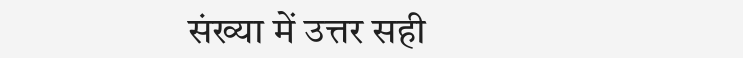संख्या में उत्तर सही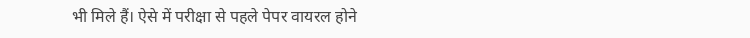भी मिले हैं। ऐसे में परीक्षा से पहले पेपर वायरल होने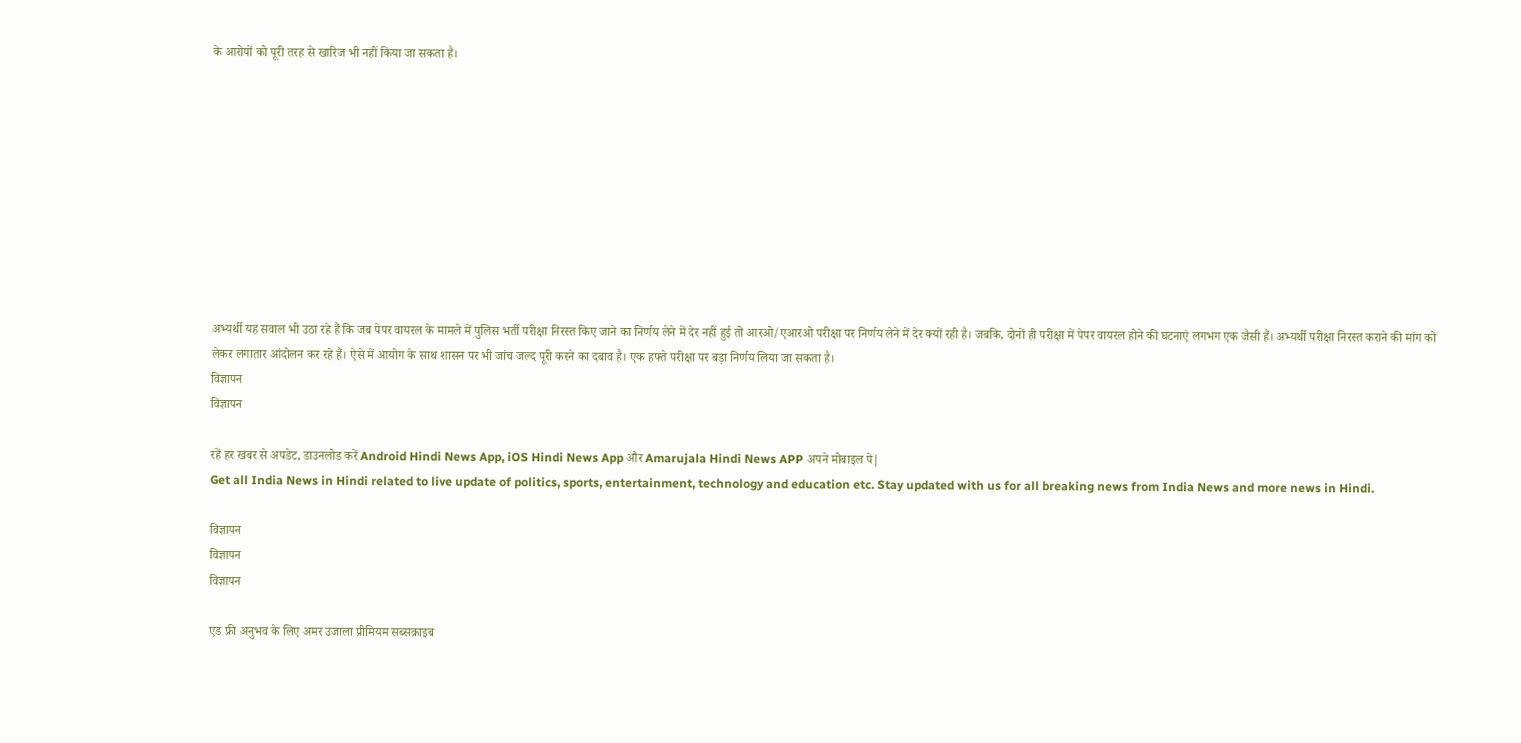के आरोपों को पूरी तरह से खारिज भी नहीं किया जा सकता है।










अभ्यर्थी यह सवाल भी उठा रहे हैं कि जब पेपर वायरल के मामले में पुलिस भर्ती परीक्षा निरस्त किए जाने का निर्णय लेने में देर नहीं हुई तो आरओ/एआरओ परीक्षा पर निर्णय लेने में देर क्यों रही है। जबकि, दोनों ही परीक्षा में पेपर वायरल होने की घटनाएं लगभग एक जैसी हैं। अभ्यर्थी परीक्षा निरस्त कराने की मांग को लेकर लगातार आंदोलन कर रहे हैं। ऐसे में आयोग के साथ शासन पर भी जांच जल्द पूरी करने का दबाव है। एक हफ्ते परीक्षा पर बड़ा निर्णय लिया जा सकता है।
विज्ञापन
विज्ञापन

रहें हर खबर से अपडेट, डाउनलोड करें Android Hindi News App, iOS Hindi News App और Amarujala Hindi News APP अपने मोबाइल पे|
Get all India News in Hindi related to live update of politics, sports, entertainment, technology and education etc. Stay updated with us for all breaking news from India News and more news in Hindi.

विज्ञापन
विज्ञापन
विज्ञापन

एड फ्री अनुभव के लिए अमर उजाला प्रीमियम सब्सक्राइब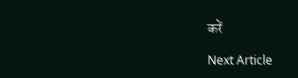करें

Next Article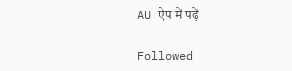AU ऐप में पढ़ें

Followed